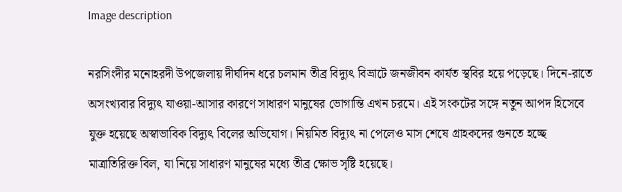Image description

নরসিংদীর মনোহরদী উপজেলায় দীর্ঘদিন ধরে চলমান তীব্র বিদ্যুৎ বিভ্রাটে জনজীবন কার্যত স্থবির হয়ে পড়েছে। দিনে-রাতে অসংখ্যবার বিদ্যুৎ যাওয়া-আসার কারণে সাধারণ মানুষের ভোগান্তি এখন চরমে। এই সংকটের সঙ্গে নতুন আপদ হিসেবে যুক্ত হয়েছে অস্বাভাবিক বিদ্যুৎ বিলের অভিযোগ। নিয়মিত বিদ্যুৎ না পেলেও মাস শেষে গ্রাহকদের গুনতে হচ্ছে মাত্রাতিরিক্ত বিল, যা নিয়ে সাধারণ মানুষের মধ্যে তীব্র ক্ষোভ সৃষ্টি হয়েছে।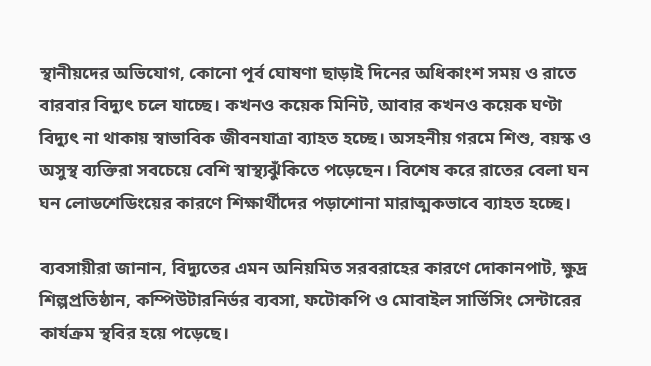স্থানীয়দের অভিযোগ, কোনো পূর্ব ঘোষণা ছাড়াই দিনের অধিকাংশ সময় ও রাতে বারবার বিদ্যুৎ চলে যাচ্ছে। কখনও কয়েক মিনিট, আবার কখনও কয়েক ঘণ্টা বিদ্যুৎ না থাকায় স্বাভাবিক জীবনযাত্রা ব্যাহত হচ্ছে। অসহনীয় গরমে শিশু, বয়স্ক ও অসুস্থ ব্যক্তিরা সবচেয়ে বেশি স্বাস্থ্যঝুঁকিতে পড়েছেন। বিশেষ করে রাতের বেলা ঘন ঘন লোডশেডিংয়ের কারণে শিক্ষার্থীদের পড়াশোনা মারাত্মকভাবে ব্যাহত হচ্ছে।

ব্যবসায়ীরা জানান, বিদ্যুতের এমন অনিয়মিত সরবরাহের কারণে দোকানপাট, ক্ষুদ্র শিল্পপ্রতিষ্ঠান, কম্পিউটারনির্ভর ব্যবসা, ফটোকপি ও মোবাইল সার্ভিসিং সেন্টারের কার্যক্রম স্থবির হয়ে পড়েছে।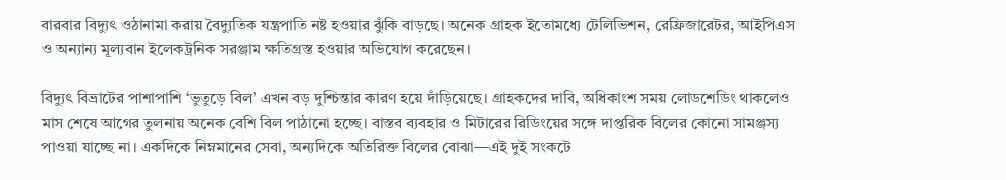বারবার বিদ্যুৎ ওঠানামা করায় বৈদ্যুতিক যন্ত্রপাতি নষ্ট হওয়ার ঝুঁকি বাড়ছে। অনেক গ্রাহক ইতোমধ্যে টেলিভিশন, রেফ্রিজারেটর, আইপিএস ও অন্যান্য মূল্যবান ইলেকট্রনিক সরঞ্জাম ক্ষতিগ্রস্ত হওয়ার অভিযোগ করেছেন।

বিদ্যুৎ বিভ্রাটের পাশাপাশি ‘ভুতুড়ে বিল’ এখন বড় দুশ্চিন্তার কারণ হয়ে দাঁড়িয়েছে। গ্রাহকদের দাবি, অধিকাংশ সময় লোডশেডিং থাকলেও মাস শেষে আগের তুলনায় অনেক বেশি বিল পাঠানো হচ্ছে। বাস্তব ব্যবহার ও মিটারের রিডিংয়ের সঙ্গে দাপ্তরিক বিলের কোনো সামঞ্জস্য পাওয়া যাচ্ছে না। একদিকে নিম্নমানের সেবা, অন্যদিকে অতিরিক্ত বিলের বোঝা—এই দুই সংকটে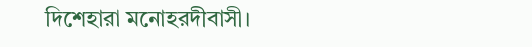দিশেহারা মনোহরদীবাসী।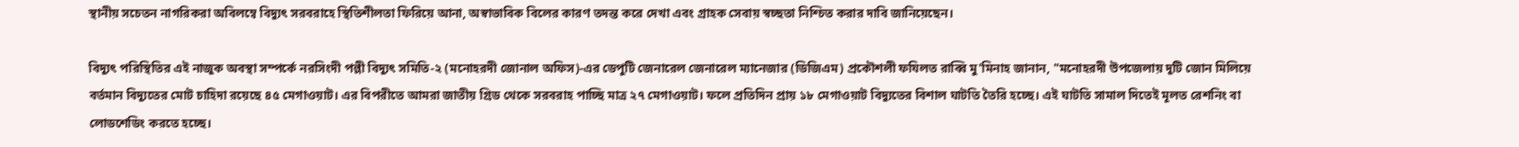স্থানীয় সচেতন নাগরিকরা অবিলম্বে বিদ্যুৎ সরবরাহে স্থিতিশীলতা ফিরিয়ে আনা, অস্বাভাবিক বিলের কারণ তদন্ত করে দেখা এবং গ্রাহক সেবায় স্বচ্ছতা নিশ্চিত করার দাবি জানিয়েছেন।

বিদ্যুৎ পরিস্থিতির এই নাজুক অবস্থা সম্পর্কে নরসিংদী পল্লী বিদ্যুৎ সমিতি-২ (মনোহরদী জোনাল অফিস)-এর ডেপুটি জেনারেল জেনারেল ম্যানেজার (ডিজিএম) প্রকৌশলী ফযিলত রাব্বি মু'মিনাহ জানান, "মনোহরদী উপজেলায় দুটি জোন মিলিয়ে বর্তমান বিদ্যুতের মোট চাহিদা রয়েছে ৪৫ মেগাওয়াট। এর বিপরীতে আমরা জাতীয় গ্রিড থেকে সরবরাহ পাচ্ছি মাত্র ২৭ মেগাওয়াট। ফলে প্রতিদিন প্রায় ১৮ মেগাওয়াট বিদ্যুতের বিশাল ঘাটতি তৈরি হচ্ছে। এই ঘাটতি সামাল দিতেই মূলত রেশনিং বা লোডশেডিং করতে হচ্ছে।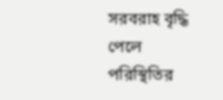সরবরাহ বৃদ্ধি পেলে পরিস্থিতির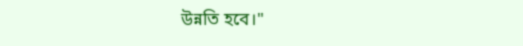উন্নতি হবে।"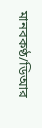মানবকণ্ঠ/ডিআর